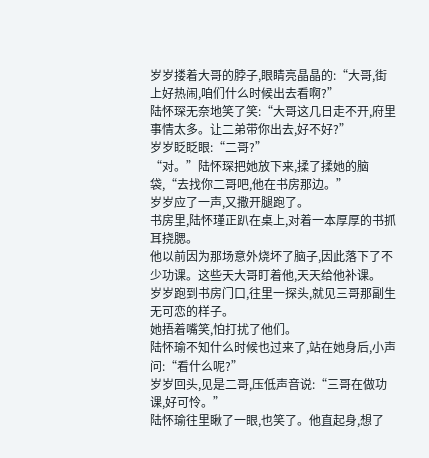岁岁搂着大哥的脖子,眼睛亮晶晶的:“大哥,街上好热闹,咱们什么时候出去看啊?”
陆怀琛无奈地笑了笑:“大哥这几日走不开,府里事情太多。让二弟带你出去,好不好?”
岁岁眨眨眼:“二哥?”
“对。”陆怀琛把她放下来,揉了揉她的脑袋,“去找你二哥吧,他在书房那边。”
岁岁应了一声,又撒开腿跑了。
书房里,陆怀瑾正趴在桌上,对着一本厚厚的书抓耳挠腮。
他以前因为那场意外烧坏了脑子,因此落下了不少功课。这些天大哥盯着他,天天给他补课。
岁岁跑到书房门口,往里一探头,就见三哥那副生无可恋的样子。
她捂着嘴笑,怕打扰了他们。
陆怀瑜不知什么时候也过来了,站在她身后,小声问:“看什么呢?”
岁岁回头,见是二哥,压低声音说:“三哥在做功课,好可怜。”
陆怀瑜往里瞅了一眼,也笑了。他直起身,想了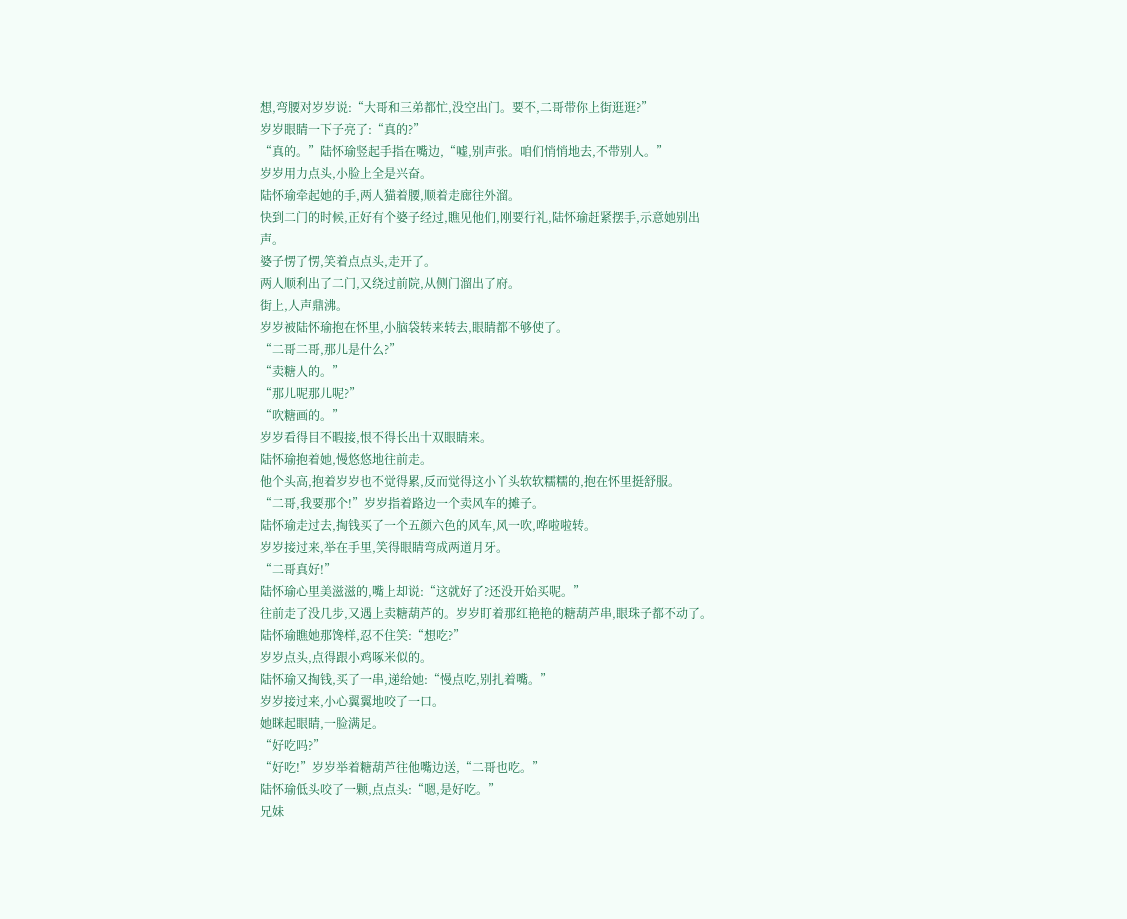想,弯腰对岁岁说:“大哥和三弟都忙,没空出门。要不,二哥带你上街逛逛?”
岁岁眼睛一下子亮了:“真的?”
“真的。”陆怀瑜竖起手指在嘴边,“嘘,别声张。咱们悄悄地去,不带别人。”
岁岁用力点头,小脸上全是兴奋。
陆怀瑜牵起她的手,两人猫着腰,顺着走廊往外溜。
快到二门的时候,正好有个婆子经过,瞧见他们,刚要行礼,陆怀瑜赶紧摆手,示意她别出声。
婆子愣了愣,笑着点点头,走开了。
两人顺利出了二门,又绕过前院,从侧门溜出了府。
街上,人声鼎沸。
岁岁被陆怀瑜抱在怀里,小脑袋转来转去,眼睛都不够使了。
“二哥二哥,那儿是什么?”
“卖糖人的。”
“那儿呢那儿呢?”
“吹糖画的。”
岁岁看得目不暇接,恨不得长出十双眼睛来。
陆怀瑜抱着她,慢悠悠地往前走。
他个头高,抱着岁岁也不觉得累,反而觉得这小丫头软软糯糯的,抱在怀里挺舒服。
“二哥,我要那个!”岁岁指着路边一个卖风车的摊子。
陆怀瑜走过去,掏钱买了一个五颜六色的风车,风一吹,哗啦啦转。
岁岁接过来,举在手里,笑得眼睛弯成两道月牙。
“二哥真好!”
陆怀瑜心里美滋滋的,嘴上却说:“这就好了?还没开始买呢。”
往前走了没几步,又遇上卖糖葫芦的。岁岁盯着那红艳艳的糖葫芦串,眼珠子都不动了。
陆怀瑜瞧她那馋样,忍不住笑:“想吃?”
岁岁点头,点得跟小鸡啄米似的。
陆怀瑜又掏钱,买了一串,递给她:“慢点吃,别扎着嘴。”
岁岁接过来,小心翼翼地咬了一口。
她眯起眼睛,一脸满足。
“好吃吗?”
“好吃!”岁岁举着糖葫芦往他嘴边送,“二哥也吃。”
陆怀瑜低头咬了一颗,点点头:“嗯,是好吃。”
兄妹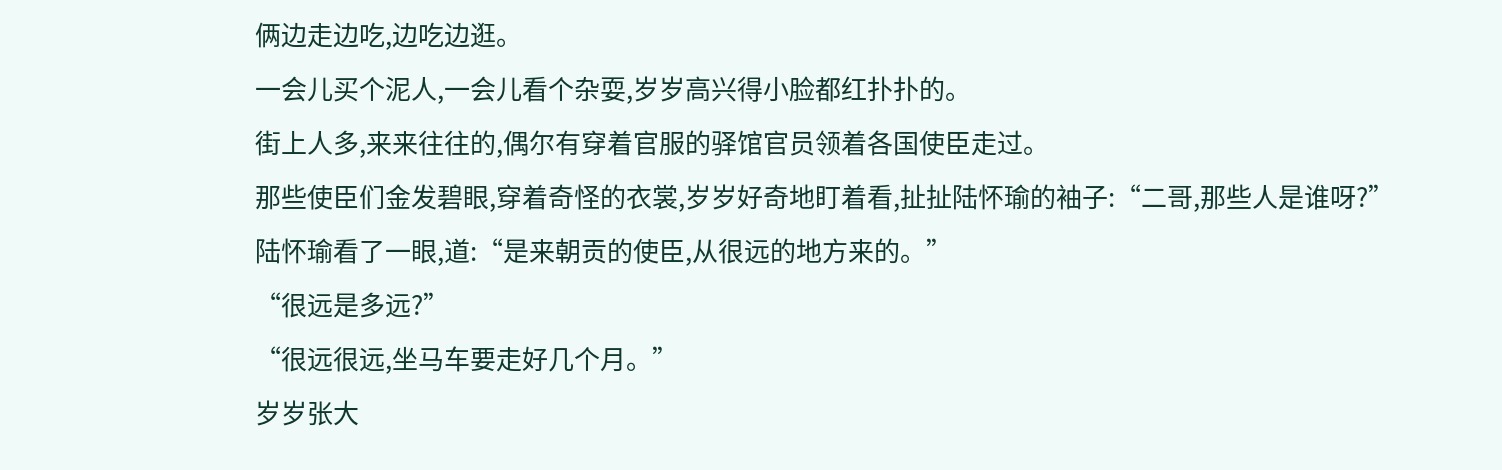俩边走边吃,边吃边逛。
一会儿买个泥人,一会儿看个杂耍,岁岁高兴得小脸都红扑扑的。
街上人多,来来往往的,偶尔有穿着官服的驿馆官员领着各国使臣走过。
那些使臣们金发碧眼,穿着奇怪的衣裳,岁岁好奇地盯着看,扯扯陆怀瑜的袖子:“二哥,那些人是谁呀?”
陆怀瑜看了一眼,道:“是来朝贡的使臣,从很远的地方来的。”
“很远是多远?”
“很远很远,坐马车要走好几个月。”
岁岁张大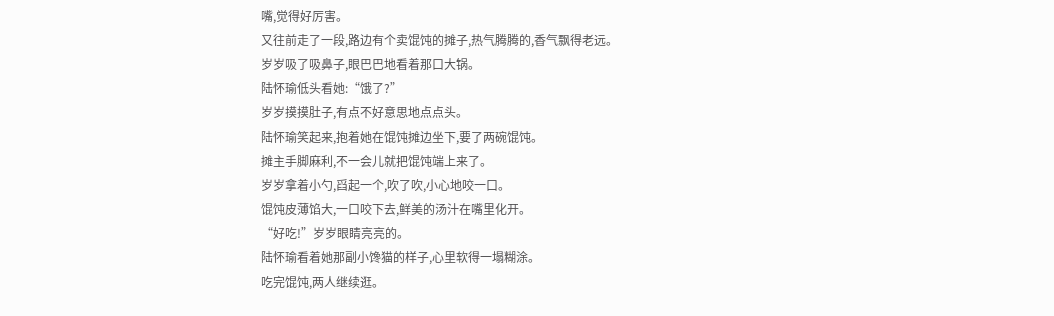嘴,觉得好厉害。
又往前走了一段,路边有个卖馄饨的摊子,热气腾腾的,香气飘得老远。
岁岁吸了吸鼻子,眼巴巴地看着那口大锅。
陆怀瑜低头看她:“饿了?”
岁岁摸摸肚子,有点不好意思地点点头。
陆怀瑜笑起来,抱着她在馄饨摊边坐下,要了两碗馄饨。
摊主手脚麻利,不一会儿就把馄饨端上来了。
岁岁拿着小勺,舀起一个,吹了吹,小心地咬一口。
馄饨皮薄馅大,一口咬下去,鲜美的汤汁在嘴里化开。
“好吃!”岁岁眼睛亮亮的。
陆怀瑜看着她那副小馋猫的样子,心里软得一塌糊涂。
吃完馄饨,两人继续逛。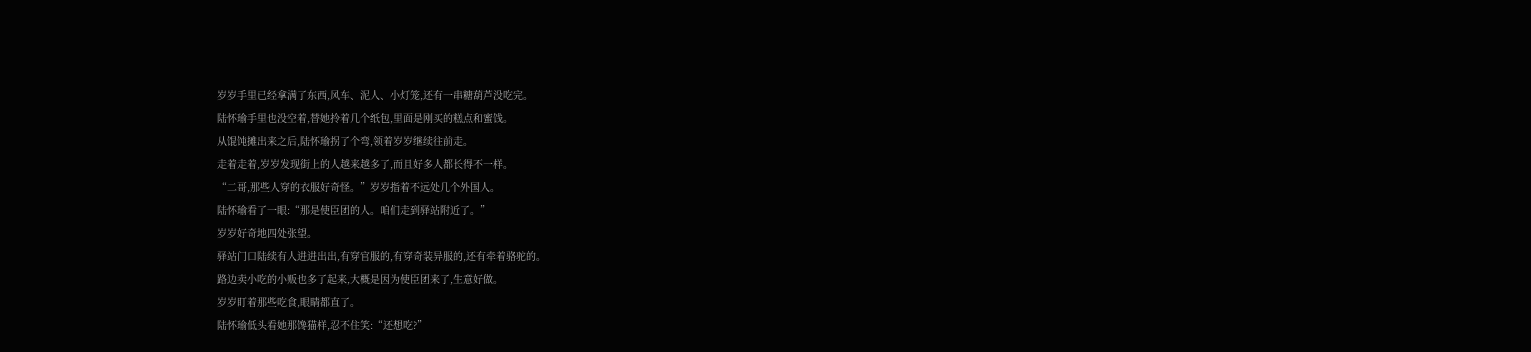岁岁手里已经拿满了东西,风车、泥人、小灯笼,还有一串糖葫芦没吃完。
陆怀瑜手里也没空着,替她拎着几个纸包,里面是刚买的糕点和蜜饯。
从馄饨摊出来之后,陆怀瑜拐了个弯,领着岁岁继续往前走。
走着走着,岁岁发现街上的人越来越多了,而且好多人都长得不一样。
“二哥,那些人穿的衣服好奇怪。”岁岁指着不远处几个外国人。
陆怀瑜看了一眼:“那是使臣团的人。咱们走到驿站附近了。”
岁岁好奇地四处张望。
驿站门口陆续有人进进出出,有穿官服的,有穿奇装异服的,还有牵着骆驼的。
路边卖小吃的小贩也多了起来,大概是因为使臣团来了,生意好做。
岁岁盯着那些吃食,眼睛都直了。
陆怀瑜低头看她那馋猫样,忍不住笑:“还想吃?”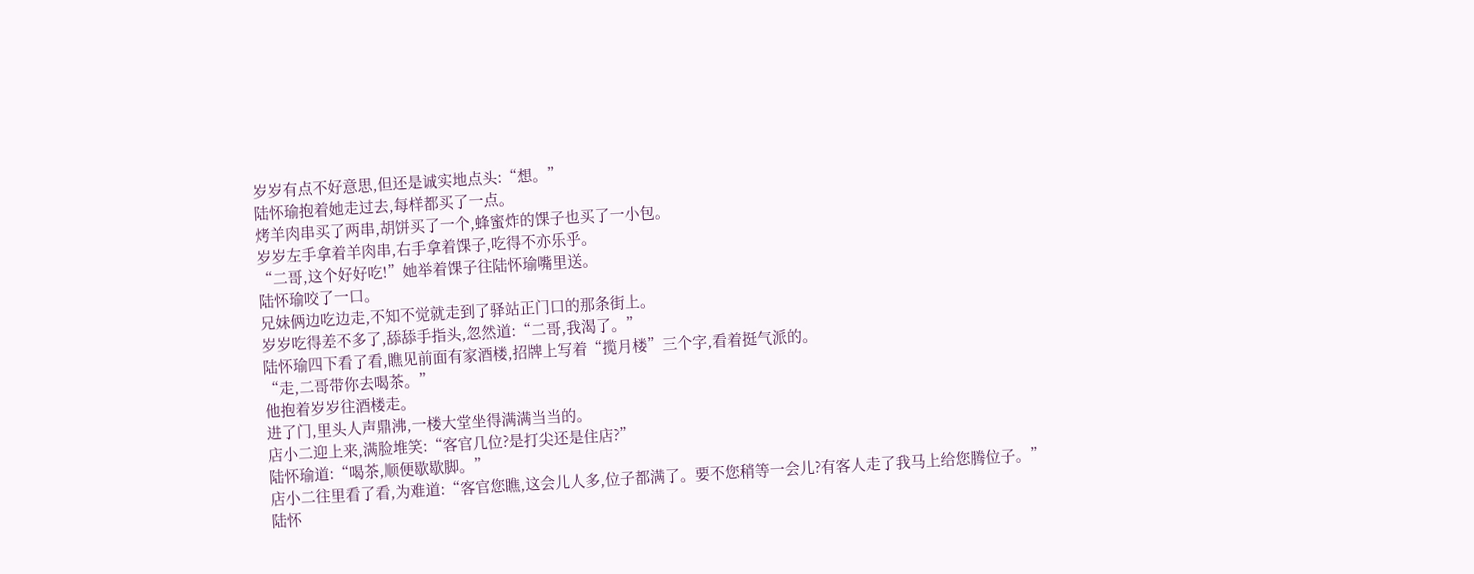岁岁有点不好意思,但还是诚实地点头:“想。”
陆怀瑜抱着她走过去,每样都买了一点。
烤羊肉串买了两串,胡饼买了一个,蜂蜜炸的馃子也买了一小包。
岁岁左手拿着羊肉串,右手拿着馃子,吃得不亦乐乎。
“二哥,这个好好吃!”她举着馃子往陆怀瑜嘴里送。
陆怀瑜咬了一口。
兄妹俩边吃边走,不知不觉就走到了驿站正门口的那条街上。
岁岁吃得差不多了,舔舔手指头,忽然道:“二哥,我渴了。”
陆怀瑜四下看了看,瞧见前面有家酒楼,招牌上写着“揽月楼”三个字,看着挺气派的。
“走,二哥带你去喝茶。”
他抱着岁岁往酒楼走。
进了门,里头人声鼎沸,一楼大堂坐得满满当当的。
店小二迎上来,满脸堆笑:“客官几位?是打尖还是住店?”
陆怀瑜道:“喝茶,顺便歇歇脚。”
店小二往里看了看,为难道:“客官您瞧,这会儿人多,位子都满了。要不您稍等一会儿?有客人走了我马上给您腾位子。”
陆怀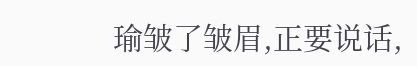瑜皱了皱眉,正要说话,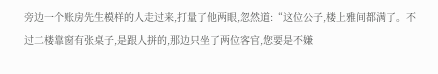旁边一个账房先生模样的人走过来,打量了他两眼,忽然道:“这位公子,楼上雅间都满了。不过二楼靠窗有张桌子,是跟人拼的,那边只坐了两位客官,您要是不嫌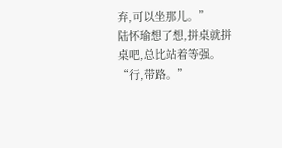弃,可以坐那儿。”
陆怀瑜想了想,拼桌就拼桌吧,总比站着等强。
“行,带路。”